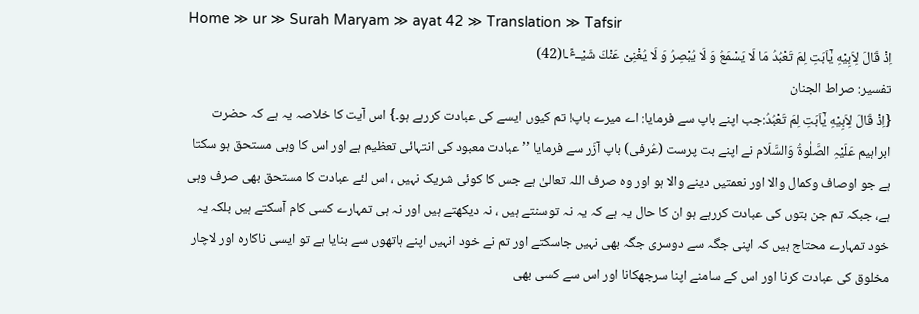Home ≫ ur ≫ Surah Maryam ≫ ayat 42 ≫ Translation ≫ Tafsir
اِذْ قَالَ لِاَبِیْهِ یٰۤاَبَتِ لِمَ تَعْبُدُ مَا لَا یَسْمَعُ وَ لَا یُبْصِرُ وَ لَا یُغْنِیْ عَنْكَ شَیْــٴًـا(42)
تفسیر: صراط الجنان
{اِذْ قَالَ لِاَبِیْهِ یٰۤاَبَتِ لِمَ تَعْبُدُ:جب اپنے باپ سے فرمایا: اے میرے باپ! تم کیوں ایسے کی عبادت کررہے ہو۔} اس آیت کا خلاصہ یہ ہے کہ حضرت ابراہیم عَلَیْہِ الصَّلٰوۃُ وَالسَّلَام نے اپنے بت پرست (عُرفی) باپ آزَر سے فرمایا ’’ عبادت معبود کی انتہائی تعظیم ہے اور اس کا وہی مستحق ہو سکتا ہے جو اوصاف وکمال والا اور نعمتیں دینے والا ہو اور وہ صرف اللہ تعالیٰ ہے جس کا کوئی شریک نہیں ، اس لئے عبادت کا مستحق بھی صرف وہی ہے، جبکہ تم جن بتوں کی عبادت کررہے ہو ان کا حال یہ ہے کہ یہ نہ توسنتے ہیں ، نہ دیکھتے ہیں اور نہ ہی تمہارے کسی کام آسکتے ہیں بلکہ یہ خود تمہارے محتاج ہیں کہ اپنی جگہ سے دوسری جگہ بھی نہیں جاسکتے اور تم نے خود انہیں اپنے ہاتھوں سے بنایا ہے تو ایسی ناکارہ اور لاچار مخلوق کی عبادت کرنا اور اس کے سامنے اپنا سرجھکانا اور اس سے کسی بھی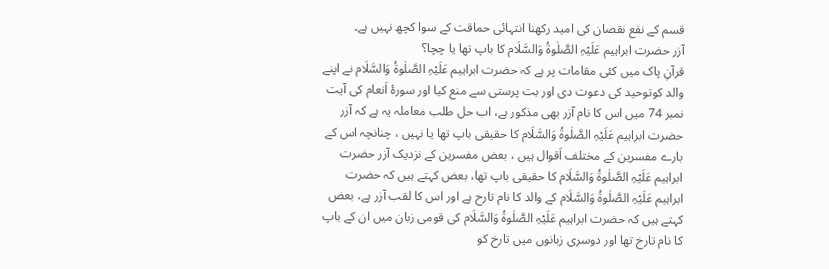قسم کے نفع نقصان کی امید رکھنا انتہائی حماقت کے سوا کچھ نہیں ہے۔
آزر حضرت ابراہیم عَلَیْہِ الصَّلٰوۃُ وَالسَّلَام کا باپ تھا یا چچا؟
قرآنِ پاک میں کئی مقامات پر ہے کہ حضرت ابراہیم عَلَیْہِ الصَّلٰوۃُ وَالسَّلَام نے اپنے والد کوتوحید کی دعوت دی اور بت پرستی سے منع کیا اور سورۂ اَنعام کی آیت نمبر 74 میں اس کا نام آزر بھی مذکور ہے، اب حل طلب معاملہ یہ ہے کہ آزر حضرت ابراہیم عَلَیْہِ الصَّلٰوۃُ وَالسَّلَام کا حقیقی باپ تھا یا نہیں ، چنانچہ اس کے بارے مفسرین کے مختلف اَقوال ہیں ، بعض مفسرین کے نزدیک آزر حضرت ابراہیم عَلَیْہِ الصَّلٰوۃُ وَالسَّلَام کا حقیقی باپ تھا، بعض کہتے ہیں کہ حضرت ابراہیم عَلَیْہِ الصَّلٰوۃُ وَالسَّلَام کے والد کا نام تارح ہے اور اس کا لقب آزر ہے، بعض کہتے ہیں کہ حضرت ابراہیم عَلَیْہِ الصَّلٰوۃُ وَالسَّلَام کی قومی زبان میں ان کے باپ کا نام تارخ تھا اور دوسری زبانوں میں تارخ کو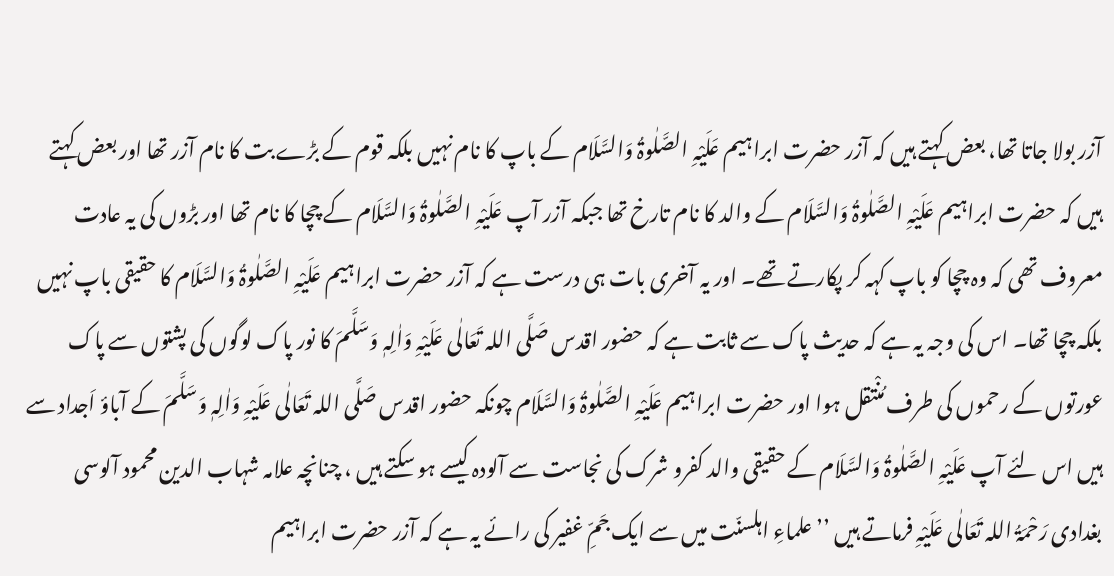آزر بولا جاتا تھا، بعض کہتے ہیں کہ آزر حضرت ابراہیم عَلَیْہِ الصَّلٰوۃُ وَالسَّلَام کے باپ کا نام نہیں بلکہ قوم کے بڑے بت کا نام آزر تھا اور بعض کہتے ہیں کہ حضرت ابراہیم عَلَیْہِ الصَّلٰوۃُ وَالسَّلَام کے والد کا نام تارخ تھا جبکہ آزر آپ عَلَیْہِ الصَّلٰوۃُ وَالسَّلَام کے چچا کا نام تھا اور بڑوں کی یہ عادت معروف تھی کہ وہ چچا کو باپ کہہ کر پکارتے تھے۔ اور یہ آخری بات ہی درست ہے کہ آزر حضرت ابراہیم عَلَیْہِ الصَّلٰوۃُ وَالسَّلَام کا حقیقی باپ نہیں بلکہ چچا تھا۔ اس کی وجہ یہ ہے کہ حدیث پاک سے ثابت ہے کہ حضور اقدس صَلَّی اللہ تَعَالٰی عَلَیْہِ وَاٰلِہٖ وَسَلَّمَ کا نور پاک لوگوں کی پشتوں سے پاک عورتوں کے رحموں کی طرف مُنْتقل ہوا اور حضرت ابراہیم عَلَیْہِ الصَّلٰوۃُ وَالسَّلَام چونکہ حضور اقدس صَلَّی اللہ تَعَالٰی عَلَیْہِ وَاٰلِہٖ وَسَلَّمَ کے آباؤ اَجداد سے ہیں اس لئے آپ عَلَیْہِ الصَّلٰوۃُ وَالسَّلَام کے حقیقی والد کفرو شرک کی نجاست سے آلودہ کیسے ہو سکتے ہیں ، چنانچہ علامہ شہاب الدین محمود آلوسی بغدادی رَحْمَۃُ اللہ تَعَالٰی عَلَیْہِ فرماتے ہیں ’’ علماءِ اہلسنّت میں سے ایک جَمِّ غفیر کی رائے یہ ہے کہ آزر حضرت ابراہیم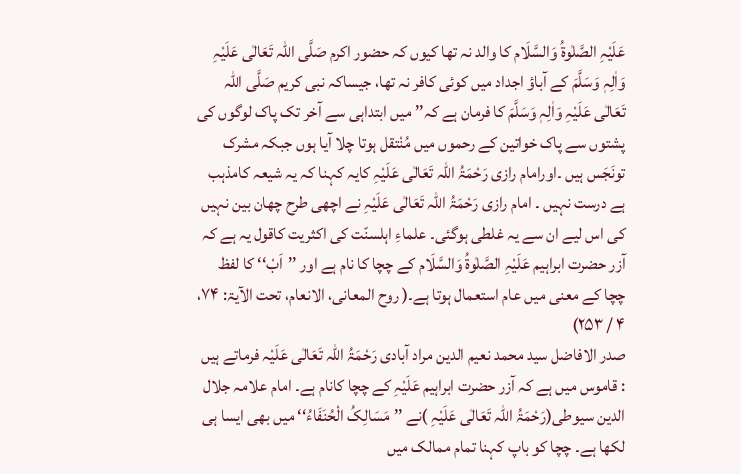عَلَیْہِ الصَّلٰوۃُ وَالسَّلَام کا والد نہ تھا کیوں کہ حضور اکرم صَلَّی اللہ تَعَالٰی عَلَیْہِ وَاٰلِہٖ وَسَلَّمَ کے آباؤ اجداد میں کوئی کافر نہ تھا، جیساکہ نبی کریم صَلَّی اللہ تَعَالٰی عَلَیْہِ وَاٰلِہٖ وَسَلَّمَ کا فرمان ہے کہ’’ میں ابتداہی سے آخر تک پاک لوگوں کی پشتوں سے پاک خواتین کے رحموں میں مُنْتقل ہوتا چلا آیا ہوں جبکہ مشرک تونَجَس ہیں ۔اورامام رازی رَحْمَۃُ اللہ تَعَالٰی عَلَیْہِ کایہ کہنا کہ یہ شیعہ کامذہب ہے درست نہیں ۔ امام رازی رَحْمَۃُ اللہ تَعَالٰی عَلَیْہِ نے اچھی طرح چھان بین نہیں کی اس لیے ان سے یہ غلطی ہوگئی۔ علماءِ اہلسنّت کی اکثریت کاقول یہ ہے کہ آزر حضرت ابراہیم عَلَیْہِ الصَّلٰوۃُ وَالسَّلَام کے چچا کا نام ہے اور ’’اَبْ‘‘ کا لفظ چچا کے معنی میں عام استعمال ہوتا ہے۔( روح المعانی، الانعام، تحت الآیۃ: ۷۴، ۴ / ۲۵۳)
صدر الافاضل سید محمد نعیم الدین مراد آبادی رَحْمَۃُ اللہ تَعَالٰی عَلَیْہ فرماتے ہیں : قاموس میں ہے کہ آزر حضرت ابراہیم عَلَیْہِ کے چچا کانام ہے۔ امام علامہ جلال الدین سیوطی(رَحْمَۃُ اللہ تَعَالٰی عَلَیْہِ )نے ’’مَسَالِکُ الْحُنَفَاءُ‘‘ میں بھی ایسا ہی لکھا ہے۔ چچا کو باپ کہنا تمام ممالک میں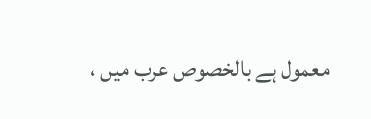معمول ہے بالخصوص عرب میں ،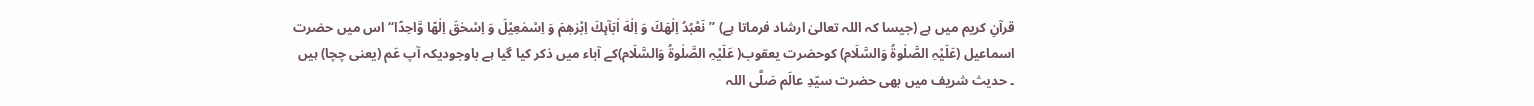قرآنِ کریم میں ہے (جیسا کہ اللہ تعالیٰ ارشاد فرماتا ہے) ’’نَعْبُدُ اِلٰهَكَ وَ اِلٰهَ اٰبَآىٕكَ اِبْرٰهٖمَ وَ اِسْمٰعِیْلَ وَ اِسْحٰقَ اِلٰهًا وَّاحِدًا‘‘ اس میں حضرت اسماعیل (عَلَیْہِ الصَّلٰوۃُ وَالسَّلَام) کوحضرت یعقوب( عَلَیْہِ الصَّلٰوۃُ وَالسَّلَام)کے آباء میں ذکر کیا گیا ہے باوجودیکہ آپ عَم (یعنی چچا) ہیں ۔ حدیث شریف میں بھی حضرت سیّدِ عالَم صَلَّی اللہ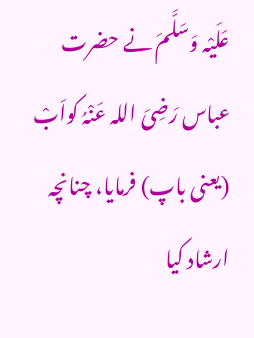عَلَیْہ وَسَلَّمَ نے حضرت عباس رَضِیَ اللہ عَنْہُ کواَبْ (یعنی باپ) فرمایا، چنانچہ ارشاد کیا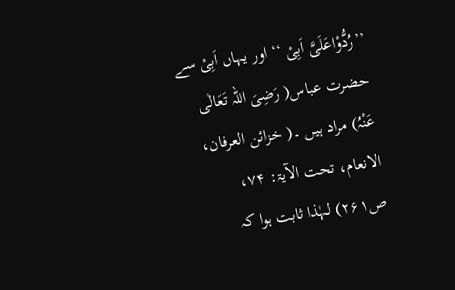’’رُدُّوْاعَلَیَّ اَبِیْ ‘‘ اور یہاں اَبِیْ سے حضرت عباس( رَضِیَ اللہ تَعَالٰی عَنْہُ) مراد ہیں ۔( خزائن العرفان، الانعام، تحت الآیۃ: ۷۴، ص۲۶۱) لہٰذا ثابت ہوا کہ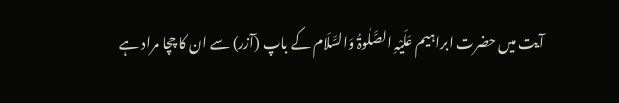آیت میں حضرت ابراہیم عَلَیْہِ الصَّلٰوۃُ وَالسَّلَام کے باپ (آزر) سے ان کا چچا مراد ہے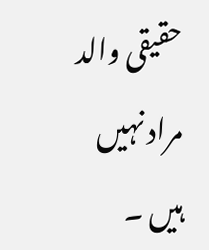حقیقی والد مراد نہیں ہیں ۔